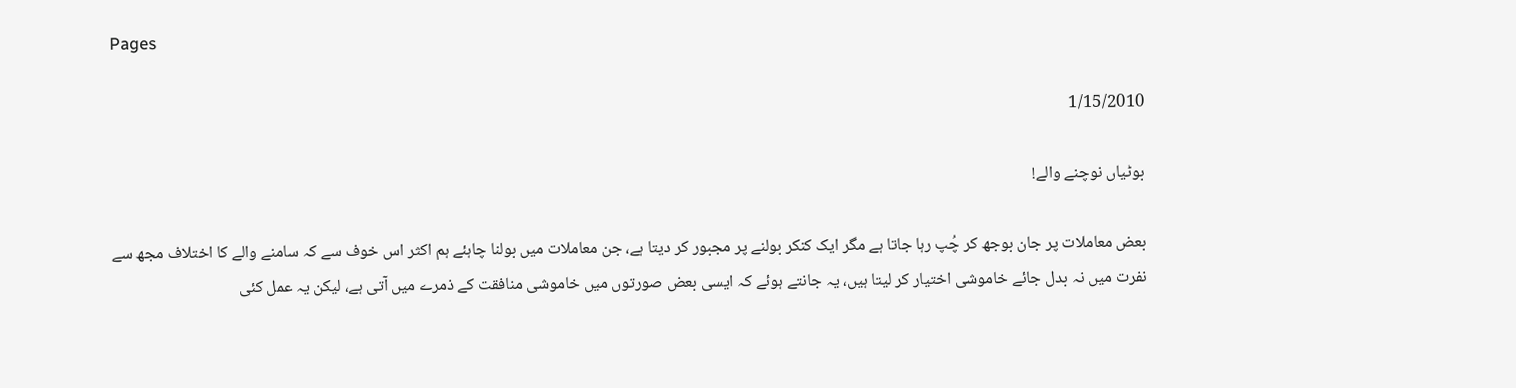Pages

1/15/2010

بوٹیاں نوچنے والے!

بعض معاملات پر جان بوجھ کر چُپ رہا جاتا ہے مگر ایک کنکر بولنے پر مجبور کر دیتا ہے، جن معاملات میں بولنا چاہئے ہم اکثر اس خوف سے کہ سامنے والے کا اختلاف مجھ سے نفرت میں نہ بدل جائے خاموشی اختیار کر لیتا ہیں، یہ جانتے ہوئے کہ ایسی بعض صورتوں میں خاموشی منافقت کے ذمرے میں آتی ہے، لیکن یہ عمل کئی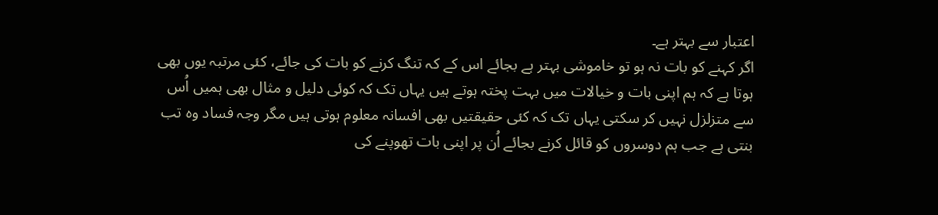اعتبار سے بہتر ہے۔
اگر کہنے کو بات نہ ہو تو خاموشی بہتر ہے بجائے اس کے کہ تنگ کرنے کو بات کی جائے، کئی مرتبہ یوں بھی ہوتا ہے کہ ہم اپنی بات و خیالات میں بہت پختہ ہوتے ہیں یہاں تک کہ کوئی دلیل و مثال بھی ہمیں اُس سے متزلزل نہیں کر سکتی یہاں تک کہ کئی حقیقتیں بھی افسانہ معلوم ہوتی ہیں مگر وجہ فساد وہ تب بنتی ہے جب ہم دوسروں کو قائل کرنے بجائے اُن پر اپنی بات تھوپنے کی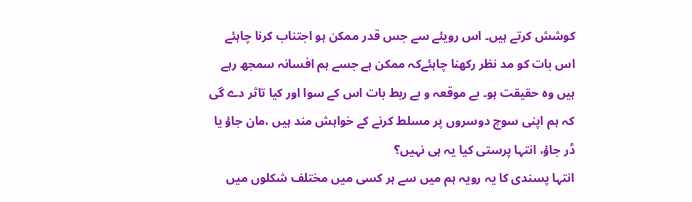کوشش کرتے ہیں۔ اس رویئے سے جس قدر ممکن ہو اجتناب کرنا چاہئے اس بات کو مد نظر رکھنا چاہئےکہ ممکن ہے جسے ہم افسانہ سمجھ رہے ہیں وہ حقیقت ہو۔ بے موقعہ و بے ربط بات اس کے سوا اور کیا تاثر دے گی کہ ہم اپنی سوچ دوسروں پر مسلط کرنے کے خواہش مند ہیں ،مان جاؤ یا ڈر جاؤ، انتہا پرستی کیا یہ ہی نہیں؟
انتہا پسندی کا یہ رویہ ہم میں سے ہر کسی میں مختلف شکلوں میں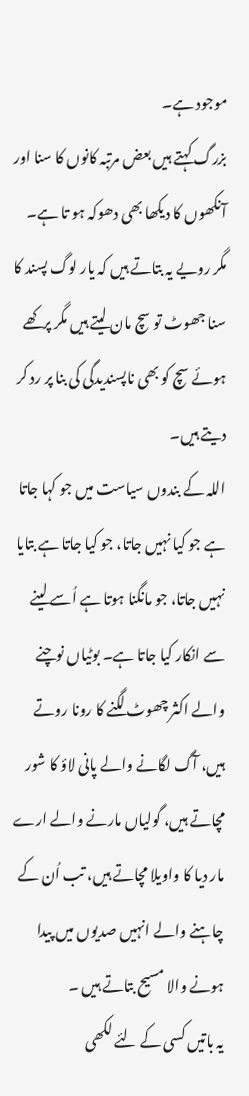موجود ہے۔
بزرگ کہتے ہیں بعض مرتبہ کانوں کا سنا اور آنکھوں کا دیکھا بھی دھوکہ ہو تا ہے۔ مگر رویے یہ بتاتے ہیں کہ یار لوگ پسند کا سنا جھوٹ تو سچ مان لیتے ہیں مگر پرکھے ہوئے سچ کو بھی ناپسندیدگی کی بنا پر رد کر دیتے ہیں۔
اللہ کے بندوں سیاست میں جو کہا جاتا ہے جو کیا نہیں جاتا، جو کیا جاتا ہے بتایا نہیں جاتا، جو مانگنا ہوتا ہے اُسے لینے سے انکار کیا جاتا ہے۔ بوٹیاں نوچنے والے اکثر چھوٹ لگنے کا رونا روتے ہیں، آگ لگانے والے پانی لاؤ کا شور مچاتے ہیں، گولیاں مارنے والے ارے مار دیا کا واویلا مچاتے ہیں، تب اُن کے چاہنے والے انہیں صدیوں میں پیدا ہونے والا مسیح بتاتے ہیں ۔
یہ باتیں کسی کے لئے لکھی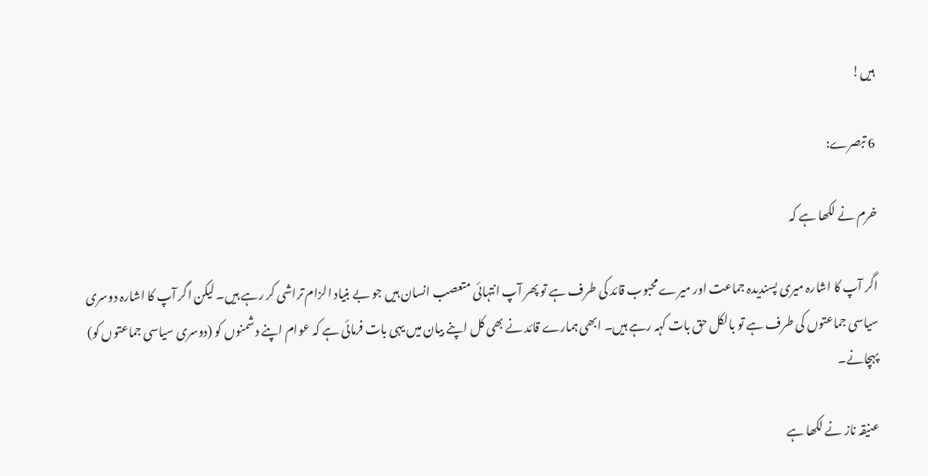ہیں!

6 تبصرے:

خرم نے لکھا ہے کہ

اگر آپ کا اشارہ میری پسندیدہ جماعت اور میرے محبوب قائد کی طرف ہے تو پھر آپ انتہائی متعصب انسان ہیں جو بے بنیاد الزام تراشی کر رہے ہیں۔ لیکن اگر آپ کا اشارہ دوسری سیاسی جماعتوں کی طرف ہے تو بالکل حق بات کہہ رہے ہیں۔ ابھی ہمارے قائد نے بھی کل اپنے بیان میں یہی بات فرمائی ہے کہ عوام اپنے دشمنوں کو (دوسری سیاسی جماعتوں کو) پہچانے۔

عنیقہ ناز نے لکھا ہے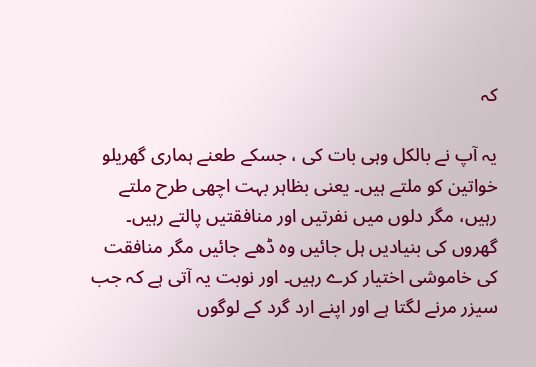کہ

یہ آپ نے بالکل وہی بات کی ، جسکے طعنے ہماری گھریلو خواتین کو ملتے ہیں۔ یعنی بظاہر بہت اچھی طرح ملتے رہیں، مگر دلوں میں نفرتیں اور منافقتیں پالتے رہیں۔ گھروں کی بنیادیں ہل جائیں وہ ڈھے جائیں مگر منافقت کی خاموشی اختیار کرے رہیں۔ اور نوبت یہ آتی ہے کہ جب سیزر مرنے لگتا ہے اور اپنے ارد گرد کے لوگوں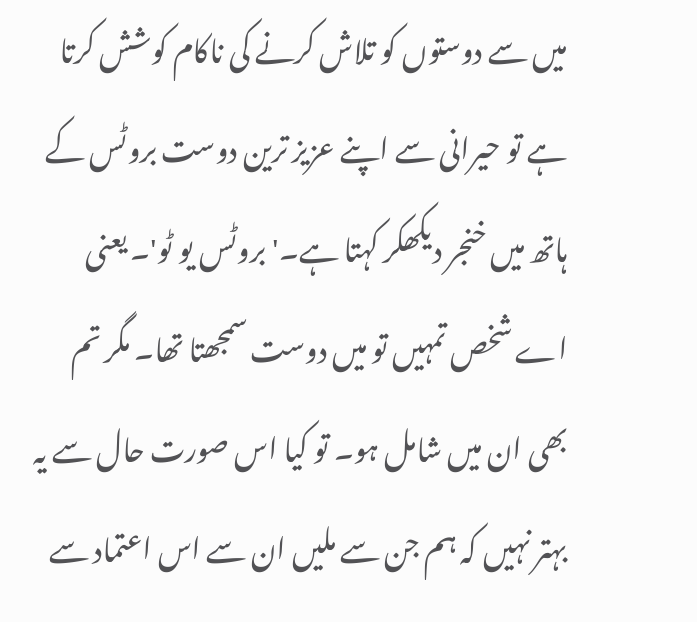میں سے دوستوں کو تلاش کرنے کی ناکام کوشش کرتا ہے تو حیرانی سے اپنے عزیز ترین دوست بروٹس کے ہاتھ میں خنجر دیکھکر کہتا ہے۔'بروٹس یو ٹو'۔ یعنی اے شخص تمہیں تو میں دوست سمجھتا تھا۔ مگر تم بھی ان میں شامل ہو۔ تو کیا اس صورت حال سے یہ بہتر نہیں کہ ہم جن سے ملیں ان سے اس اعتماد سے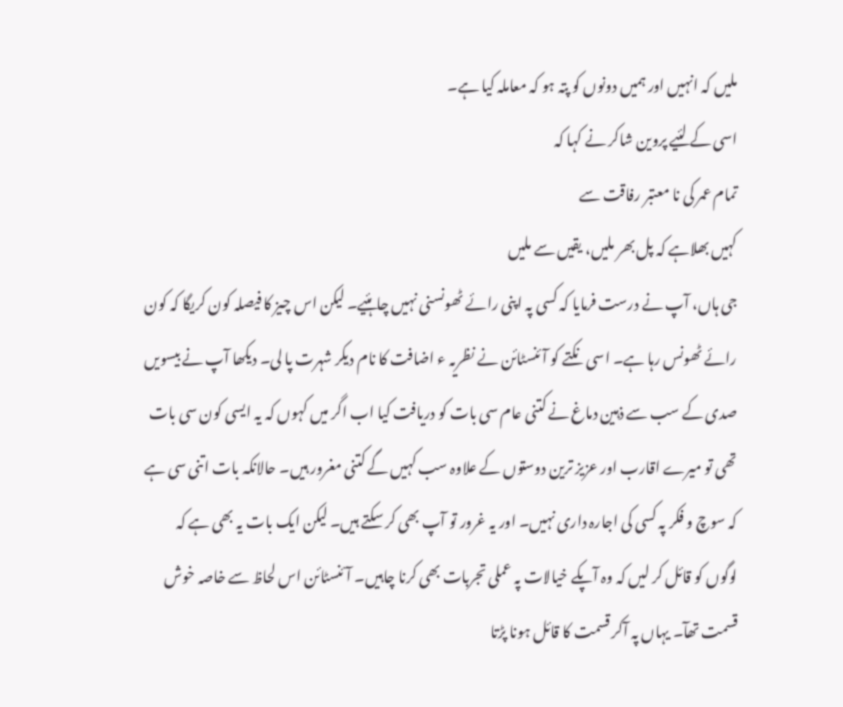ملیں کہ انہیں اور ہمیں دونوں کو پتہ ہو کہ معاملہ کیا ہے۔
اسی کے لئیے پروین شاکر نے کہا کہ
تمام عمر کی نا معتبر رفاقت سے
کہیں بھلاہے کہ پل بھر ملیں، یقیں سے ملیں
جی ہاں، آپ نے درست فرمایا کہ کسی پہ اپنی رائے ٹھونسنی نہیں چاہئیے۔ لیکن اس چیز کا فیصلہ کون کریگا کہ کون رائے ٹھونس رہا ہے۔ اسی نکتے کو آئنسٹائن نے نظریہ ء اضافت کا نام دیکر شہرت پا لی۔ دیکھا آپ نے بیسویں صدی کے سب سے ذہین دماغ نے کتنی عام سی بات کو دریافت کیا اب اگر میں کہوں کہ یہ ایسی کون سی بات تھی تو میرے اقارب اور عزیز ترین دوستوں کے علاوہ سب کہیں گے کتنی مغرور ہیں۔ حالانکہ بات اتنی سی ہے کہ سوچ و فکر پہ کسی کی اجارہ داری نہیں۔ اور یہ غرور تو آپ بھی کر سکتے ہیں۔ لیکن ایک بات یہ بھی ہے کہ لوگوں کو قائل کر لیں کہ وہ آپکے خیالات پہ عملی تجربات بھی کرنا چاہیں۔ آئنسٹائن اس لحاظ سے خاصہ خوش قسمت تھآ۔ یہاں پہ آکر قسمت کا قائل ہونا پڑتا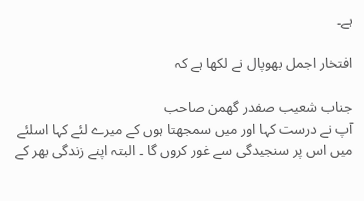ہے۔

افتخار اجمل بھوپال نے لکھا ہے کہ

جناب شعیب صفدر گھمن صاحب
آپ نے درست کہا اور میں سمجھتا ہوں کے میرے لئے کہا اسلئے میں اس پر سنجیدگی سے غور کروں گا ۔ البتہ اپنے زندگی بھر کے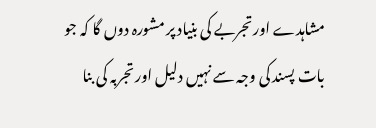مشاہدے اور تجربے کی بنیاد پر مشورہ دوں گا کہ جو بات پسند کی وجہ سے نہیں دلیل اور تجربہ کی بنا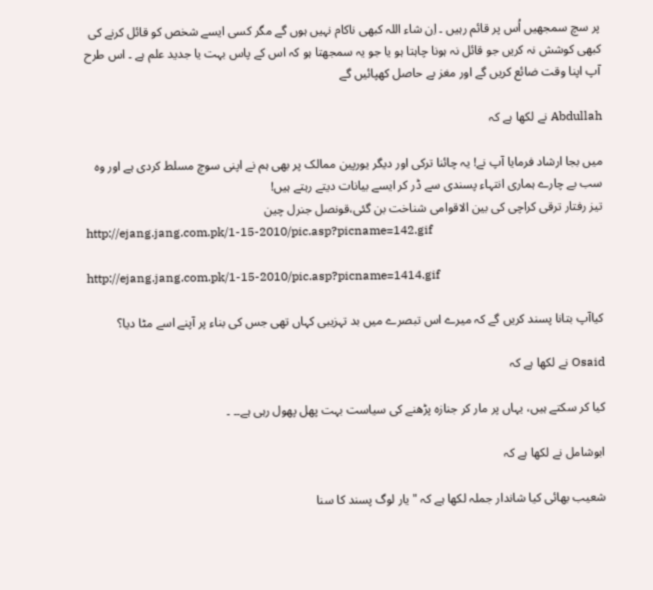پر سچ سمجھیں اُس پر قائم رہیں ۔ اِن شاء اللہ کبھی ناکام نہیں ہوں گے مگر کسی ایسے شخص کو قائل کرنے کی کبھی کوشش نہ کریں جو قائل نہ ہونا چاہتا ہو یا جو یہ سمجھتا ہو کہ اس کے پاس بہت یا جدید علم ہے ۔ اس طرح آپ اپنا وقت ضائع کریں گے اور مغز بے حاصل کھپائیں گے

Abdullah نے لکھا ہے کہ

میں بجا ارشاد فرمایا آپ نے! یہ چائنا ترکی اور دیگر یورپین ممالک پر بھی ہم نے اپنی سوچ مسلط کردی ہے اور وہ سب بے چارے ہماری انتہاء پسندی سے ڈر کر ایسے بیانات دیتے رہتے ہیں!
تیز رفتار ترقی کراچی کی بین الاقوامی شناخت بن گئی،قونصل جنرل چین
http://ejang.jang.com.pk/1-15-2010/pic.asp?picname=142.gif

http://ejang.jang.com.pk/1-15-2010/pic.asp?picname=1414.gif

کیاآپ بتانا پسند کریں گے کہ میرے اس تبصرے میں بد تہزیبی کہاں تھی جس کی بناء پر آپنے اسے مٹا دیا؟

Osaid نے لکھا ہے کہ

کیا کر سکتے ہیں، یہاں پر مار کر جنازہ پڑھنے کی سیاست بہت پھل پھول رہی ہے۔۔ ۔

ابوشامل نے لکھا ہے کہ

شعیب بھائی کیا شاندار جملہ لکھا ہے کہ "یار لوگ پسند کا سنا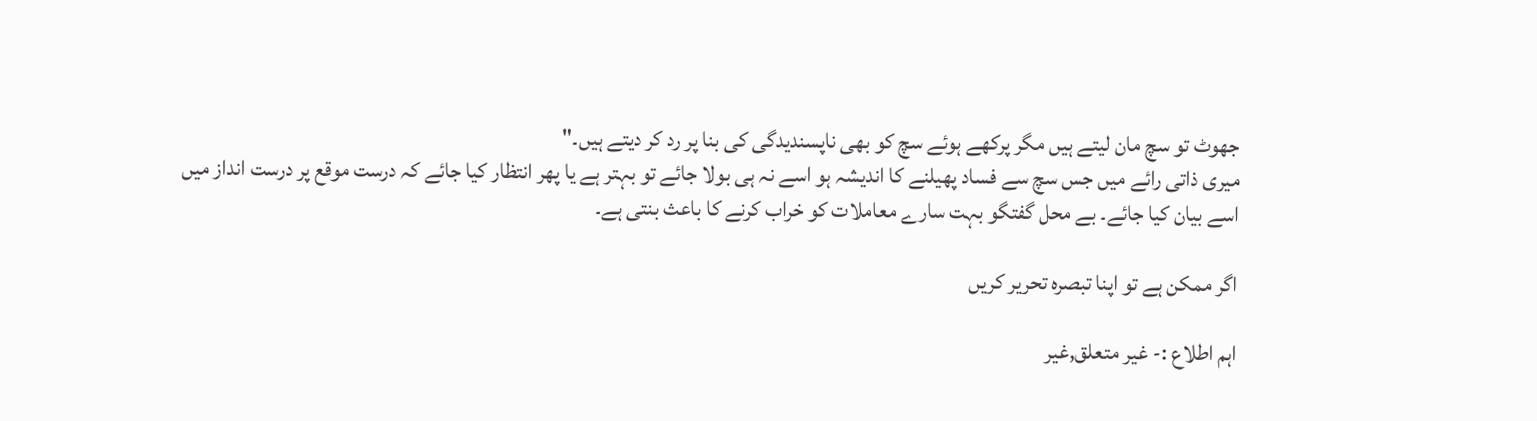جھوٹ تو سچ مان لیتے ہیں مگر پرکھے ہوئے سچ کو بھی ناپسندیدگی کی بنا پر رد کر دیتے ہیں۔"
میری ذاتی رائے میں جس سچ سے فساد پھیلنے کا اندیشہ ہو اسے نہ ہی بولا جائے تو بہتر ہے یا پھر انتظار کیا جائے کہ درست موقع پر درست انداز میں اسے بیان کیا جائے۔ بے محل گفتگو بہت سارے معاملات کو خراب کرنے کا باعث بنتی ہے۔

اگر ممکن ہے تو اپنا تبصرہ تحریر کریں

اہم اطلاع :- غیر متعلق,غیر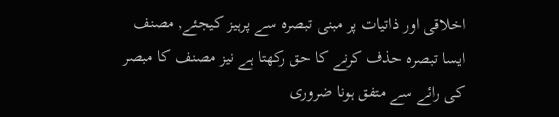اخلاقی اور ذاتیات پر مبنی تبصرہ سے پرہیز کیجئے, مصنف ایسا تبصرہ حذف کرنے کا حق رکھتا ہے نیز مصنف کا مبصر کی رائے سے متفق ہونا ضروری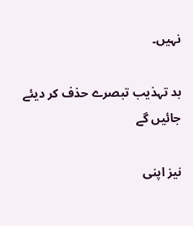نہیں۔

بد تہذیب تبصرے حذف کر دیئے جائیں گے

نیز اپنی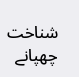شناخت چھپانے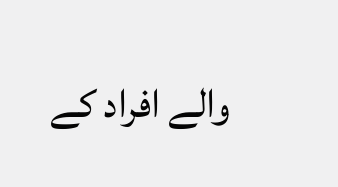والے افراد کے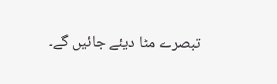تبصرے مٹا دیئے جائیں گے۔